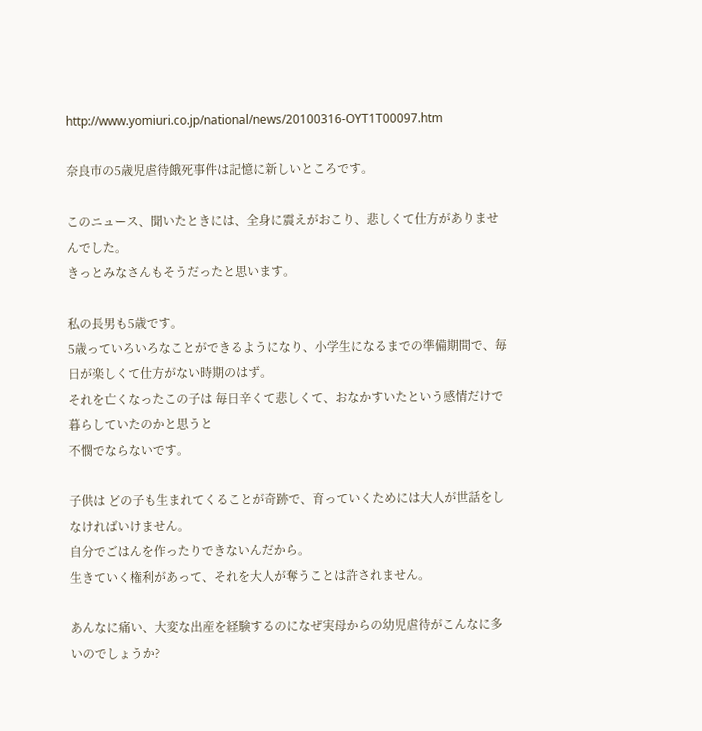http://www.yomiuri.co.jp/national/news/20100316-OYT1T00097.htm

奈良市の5歳児虐待餓死事件は記憶に新しいところです。

このニュース、聞いたときには、全身に震えがおこり、悲しくて仕方がありませんでした。
きっとみなさんもそうだったと思います。

私の長男も5歳です。
5歳っていろいろなことができるようになり、小学生になるまでの準備期間で、毎日が楽しくて仕方がない時期のはず。
それを亡くなったこの子は 毎日辛くて悲しくて、おなかすいたという感情だけで暮らしていたのかと思うと
不憫でならないです。

子供は どの子も生まれてくることが奇跡で、育っていくためには大人が世話をしなければいけません。
自分でごはんを作ったりできないんだから。
生きていく権利があって、それを大人が奪うことは許されません。

あんなに痛い、大変な出産を経験するのになぜ実母からの幼児虐待がこんなに多いのでしょうか?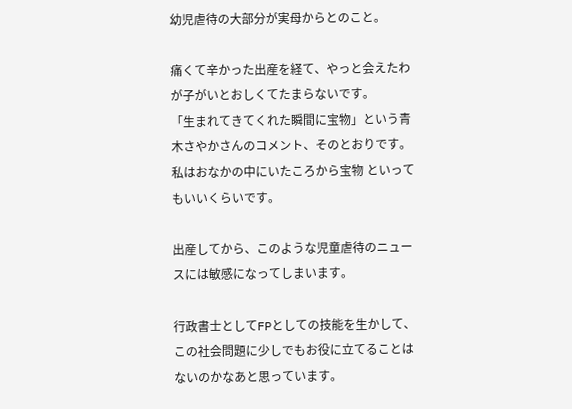幼児虐待の大部分が実母からとのこと。

痛くて辛かった出産を経て、やっと会えたわが子がいとおしくてたまらないです。
「生まれてきてくれた瞬間に宝物」という青木さやかさんのコメント、そのとおりです。
私はおなかの中にいたころから宝物 といってもいいくらいです。

出産してから、このような児童虐待のニュースには敏感になってしまいます。

行政書士としてFPとしての技能を生かして、この社会問題に少しでもお役に立てることはないのかなあと思っています。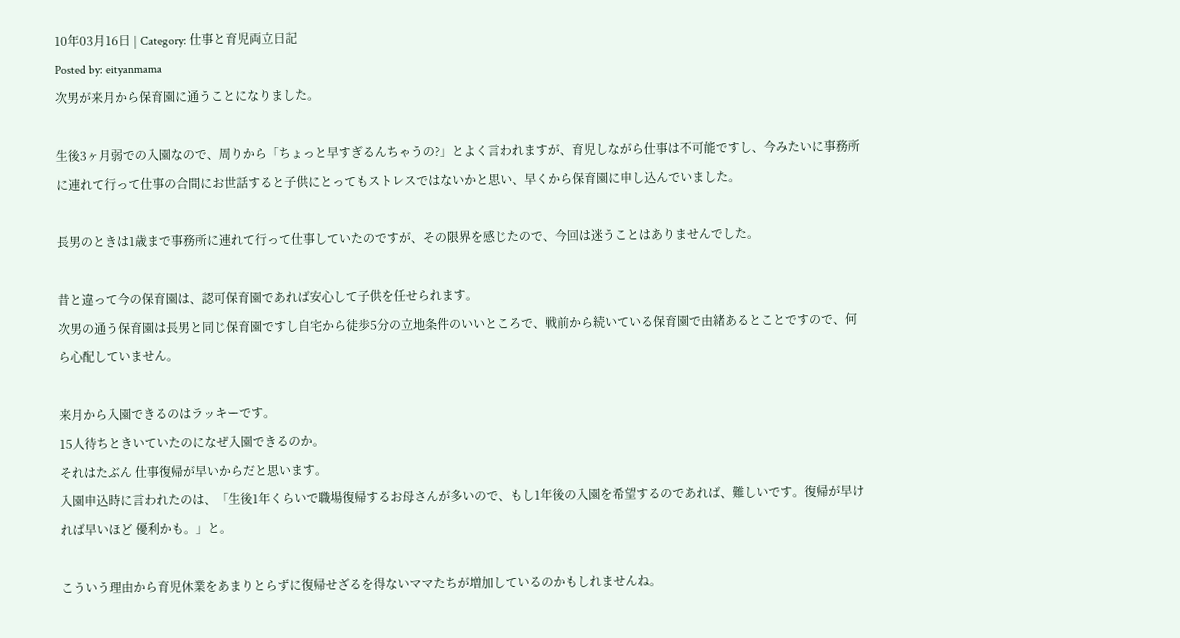10年03月16日 | Category: 仕事と育児両立日記
Posted by: eityanmama
次男が来月から保育園に通うことになりました。

生後3ヶ月弱での入園なので、周りから「ちょっと早すぎるんちゃうの?」とよく言われますが、育児しながら仕事は不可能ですし、今みたいに事務所に連れて行って仕事の合間にお世話すると子供にとってもストレスではないかと思い、早くから保育園に申し込んでいました。

長男のときは1歳まで事務所に連れて行って仕事していたのですが、その限界を感じたので、今回は迷うことはありませんでした。

昔と違って今の保育園は、認可保育園であれば安心して子供を任せられます。
次男の通う保育園は長男と同じ保育園ですし自宅から徒歩5分の立地条件のいいところで、戦前から続いている保育園で由緒あるとことですので、何ら心配していません。

来月から入園できるのはラッキーです。
15人待ちときいていたのになぜ入園できるのか。
それはたぶん 仕事復帰が早いからだと思います。
入園申込時に言われたのは、「生後1年くらいで職場復帰するお母さんが多いので、もし1年後の入園を希望するのであれば、難しいです。復帰が早ければ早いほど 優利かも。」と。

こういう理由から育児休業をあまりとらずに復帰せざるを得ないママたちが増加しているのかもしれませんね。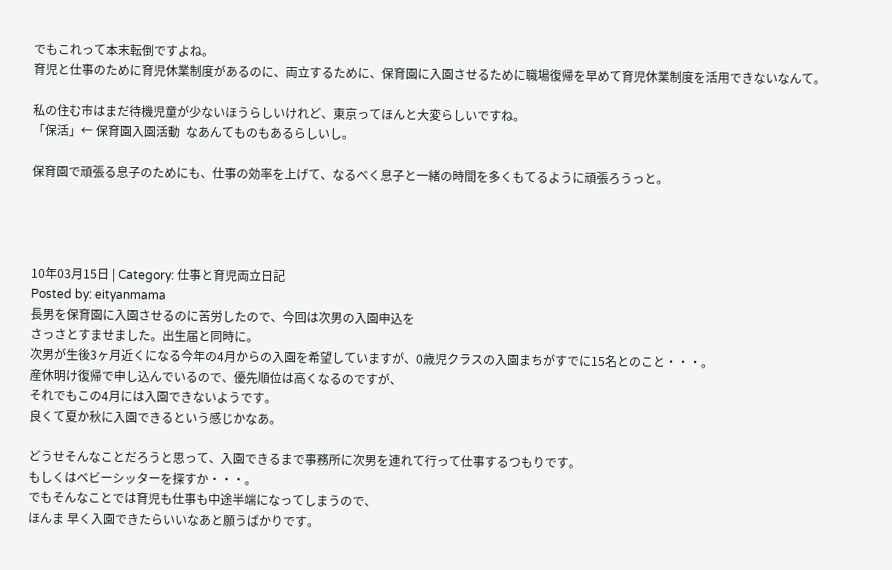でもこれって本末転倒ですよね。
育児と仕事のために育児休業制度があるのに、両立するために、保育園に入園させるために職場復帰を早めて育児休業制度を活用できないなんて。

私の住む市はまだ待機児童が少ないほうらしいけれど、東京ってほんと大変らしいですね。
「保活」← 保育園入園活動  なあんてものもあるらしいし。

保育園で頑張る息子のためにも、仕事の効率を上げて、なるべく息子と一緒の時間を多くもてるように頑張ろうっと。




10年03月15日 | Category: 仕事と育児両立日記
Posted by: eityanmama
長男を保育園に入園させるのに苦労したので、今回は次男の入園申込を
さっさとすませました。出生届と同時に。
次男が生後3ヶ月近くになる今年の4月からの入園を希望していますが、0歳児クラスの入園まちがすでに15名とのこと・・・。
産休明け復帰で申し込んでいるので、優先順位は高くなるのですが、
それでもこの4月には入園できないようです。
良くて夏か秋に入園できるという感じかなあ。

どうせそんなことだろうと思って、入園できるまで事務所に次男を連れて行って仕事するつもりです。
もしくはベビーシッターを探すか・・・。
でもそんなことでは育児も仕事も中途半端になってしまうので、
ほんま 早く入園できたらいいなあと願うばかりです。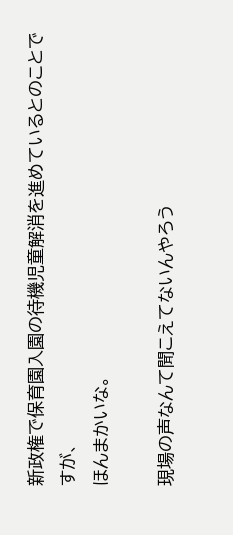新政権で保育園入園の待機児童解消を進めているとのことですが、
ほんまかいな。

現場の声なんて聞こえてないんやろう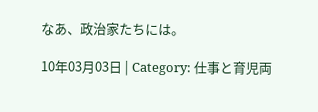なあ、政治家たちには。

10年03月03日 | Category: 仕事と育児両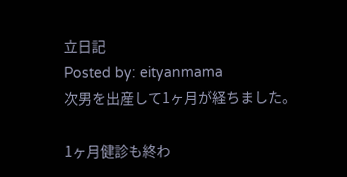立日記
Posted by: eityanmama
次男を出産して1ヶ月が経ちました。

1ヶ月健診も終わ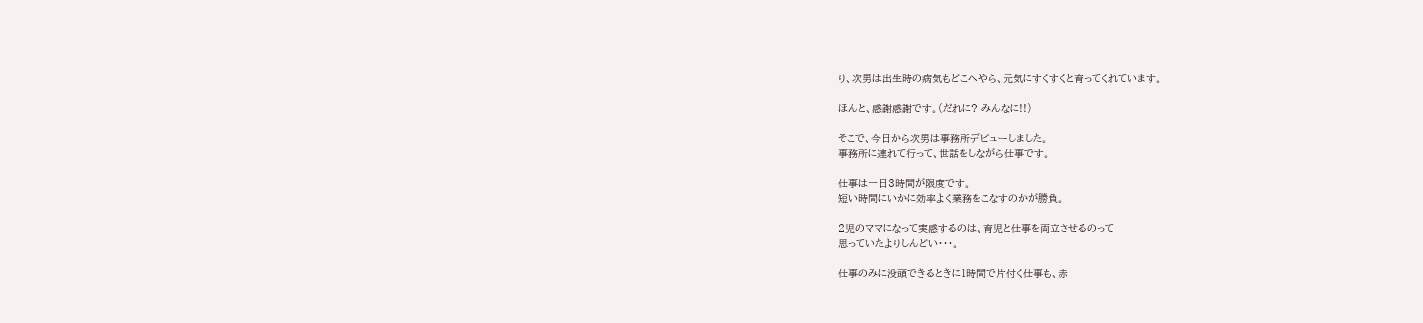り、次男は出生時の病気もどこへやら、元気にすくすくと育ってくれています。

ほんと、感謝感謝です。(だれに? みんなに!!)

そこで、今日から次男は事務所デビューしました。
事務所に連れて行って、世話をしながら仕事です。

仕事は一日3時間が限度です。
短い時間にいかに効率よく業務をこなすのかが勝負。

2児のママになって実感するのは、育児と仕事を両立させるのって
思っていたよりしんどい・・・。

仕事のみに没頭できるときに1時間で片付く仕事も、赤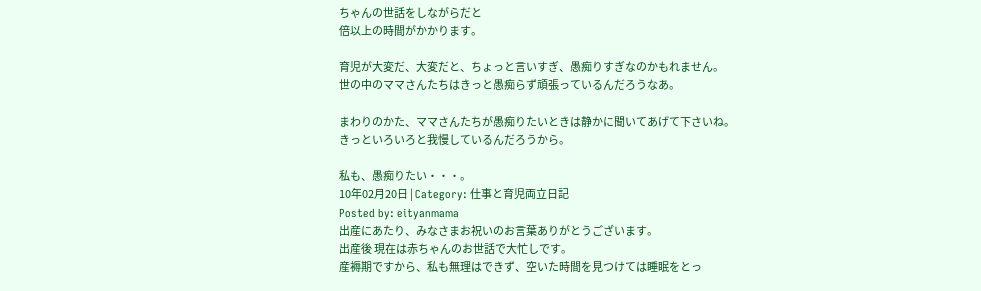ちゃんの世話をしながらだと
倍以上の時間がかかります。

育児が大変だ、大変だと、ちょっと言いすぎ、愚痴りすぎなのかもれません。
世の中のママさんたちはきっと愚痴らず頑張っているんだろうなあ。

まわりのかた、ママさんたちが愚痴りたいときは静かに聞いてあげて下さいね。
きっといろいろと我慢しているんだろうから。

私も、愚痴りたい・・・。
10年02月20日 | Category: 仕事と育児両立日記
Posted by: eityanmama
出産にあたり、みなさまお祝いのお言葉ありがとうございます。
出産後 現在は赤ちゃんのお世話で大忙しです。
産褥期ですから、私も無理はできず、空いた時間を見つけては睡眠をとっ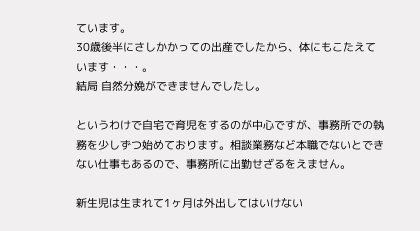ています。
30歳後半にさしかかっての出産でしたから、体にもこたえています・・・。
結局 自然分娩ができませんでしたし。

というわけで自宅で育児をするのが中心ですが、事務所での執務を少しずつ始めております。相談業務など本職でないとできない仕事もあるので、事務所に出勤せざるをえません。

新生児は生まれて1ヶ月は外出してはいけない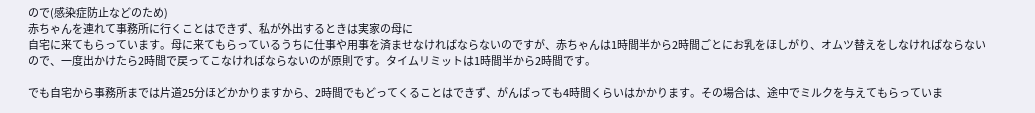ので(感染症防止などのため)
赤ちゃんを連れて事務所に行くことはできず、私が外出するときは実家の母に
自宅に来てもらっています。母に来てもらっているうちに仕事や用事を済ませなければならないのですが、赤ちゃんは1時間半から2時間ごとにお乳をほしがり、オムツ替えをしなければならないので、一度出かけたら2時間で戻ってこなければならないのが原則です。タイムリミットは1時間半から2時間です。

でも自宅から事務所までは片道25分ほどかかりますから、2時間でもどってくることはできず、がんばっても4時間くらいはかかります。その場合は、途中でミルクを与えてもらっていま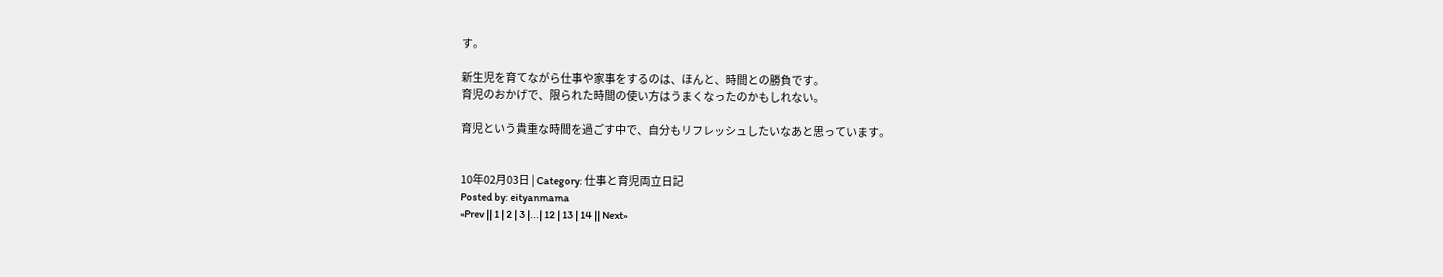す。

新生児を育てながら仕事や家事をするのは、ほんと、時間との勝負です。
育児のおかげで、限られた時間の使い方はうまくなったのかもしれない。

育児という貴重な時間を過ごす中で、自分もリフレッシュしたいなあと思っています。


10年02月03日 | Category: 仕事と育児両立日記
Posted by: eityanmama
«Prev || 1 | 2 | 3 |...| 12 | 13 | 14 || Next»